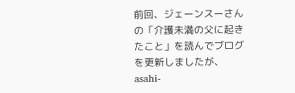前回、ジェーンスーさんの「介護未満の父に起きたこと」を読んでブログを更新しましたが、 asahi-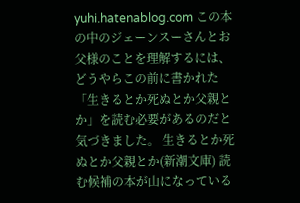yuhi.hatenablog.com この本の中のジェーンスーさんとお父様のことを理解するには、どうやらこの前に書かれた「生きるとか死ぬとか父親とか」を読む必要があるのだと気づきました。 生きるとか死ぬとか父親とか(新潮文庫) 読む候補の本が山になっている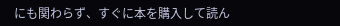にも関わらず、すぐに本を購入して読ん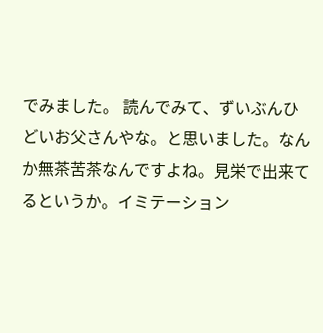でみました。 読んでみて、ずいぶんひどいお父さんやな。と思いました。なんか無茶苦茶なんですよね。見栄で出来てるというか。イミテーション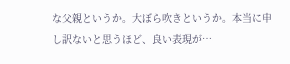な父親というか。大ぼら吹きというか。本当に申し訳ないと思うほど、良い表現が…